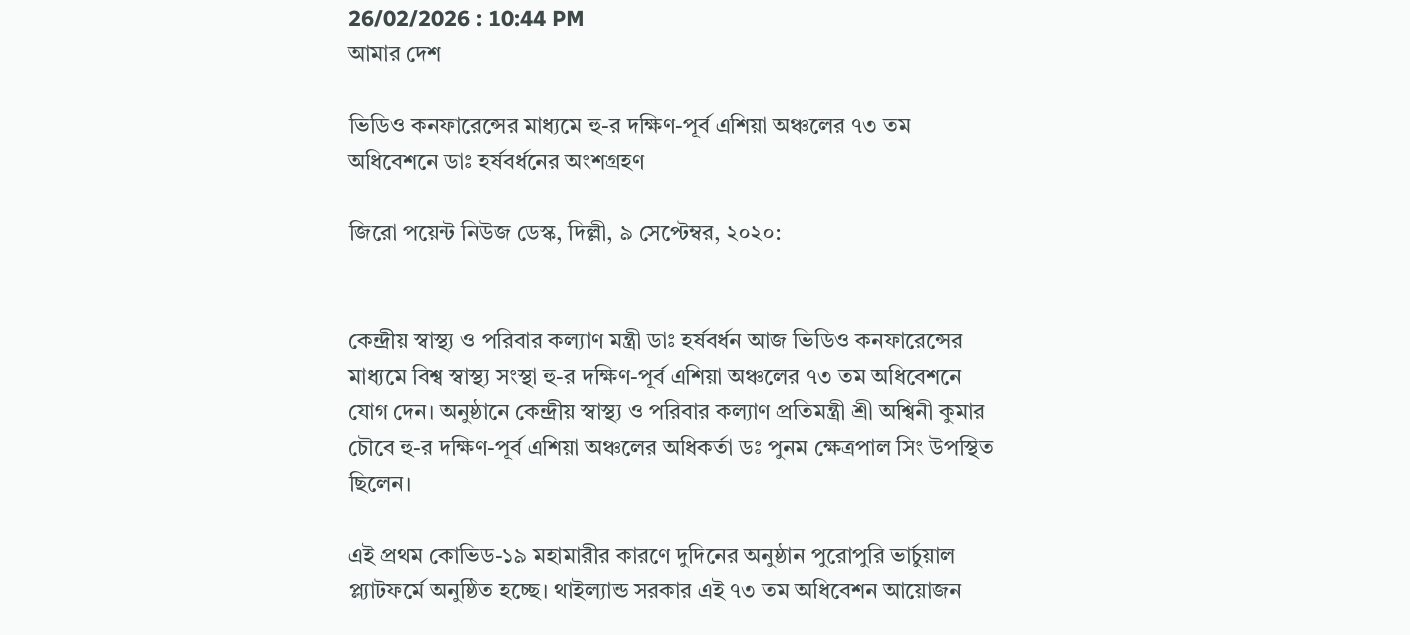26/02/2026 : 10:44 PM
আমার দেশ

ভিডিও কনফারেন্সের মাধ্যমে হু-র দক্ষিণ-পূর্ব এশিয়া অঞ্চলের ৭৩ তম অধিবেশনে ডাঃ হর্ষবর্ধনের অংশগ্রহণ

জিরো পয়েন্ট নিউজ ডেস্ক, দিল্লী, ৯ সেপ্টেম্বর, ২০২০:


কেন্দ্রীয় স্বাস্থ্য ও পরিবার কল্যাণ মন্ত্রী ডাঃ হর্ষবর্ধন আজ ভিডিও কনফারেন্সের মাধ্যমে বিশ্ব স্বাস্থ্য সংস্থা হু-র দক্ষিণ-পূর্ব এশিয়া অঞ্চলের ৭৩ তম অধিবেশনে যোগ দেন। অনুষ্ঠানে কেন্দ্রীয় স্বাস্থ্য ও পরিবার কল্যাণ প্রতিমন্ত্রী শ্রী অশ্বিনী কুমার চৌবে হু-র দক্ষিণ-পূর্ব এশিয়া অঞ্চলের অধিকর্তা ডঃ পুনম ক্ষেত্রপাল সিং উপস্থিত ছিলেন।

এই প্রথম কোভিড-১৯ মহামারীর কারণে দুদিনের অনুষ্ঠান পুরোপুরি ভার্চুয়াল প্ল্যাটফর্মে অনুষ্ঠিত হচ্ছে। থাইল্যান্ড সরকার এই ৭৩ তম অধিবেশন আয়োজন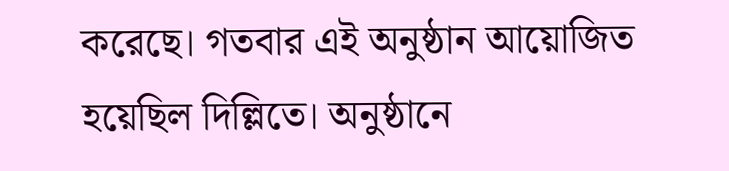করেছে। গতবার এই অনুষ্ঠান আয়োজিত হয়েছিল দিল্লিতে। অনুষ্ঠানে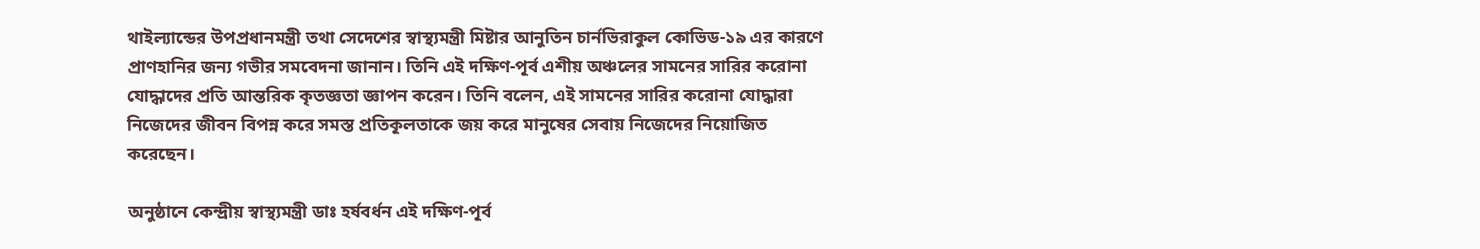থাইল্যান্ডের উপপ্রধানমন্ত্রী তথা সেদেশের স্বাস্থ্যমন্ত্রী মিষ্টার আনুতিন চার্নভিরাকুল কোভিড-১৯ এর কারণে প্রাণহানির জন্য গভীর সমবেদনা জানান। তিনি এই দক্ষিণ-পূর্ব এশীয় অঞ্চলের সামনের সারির করোনা যোদ্ধাদের প্রতি আন্তরিক কৃতজ্ঞতা জ্ঞাপন করেন। তিনি বলেন, এই সামনের সারির করোনা যোদ্ধারা নিজেদের জীবন বিপন্ন করে সমস্ত প্রতিকূলতাকে জয় করে মানুষের সেবায় নিজেদের নিয়োজিত করেছেন।

অনুষ্ঠানে কেন্দ্রীয় স্বাস্থ্যমন্ত্রী ডাঃ হর্ষবর্ধন এই দক্ষিণ-পূর্ব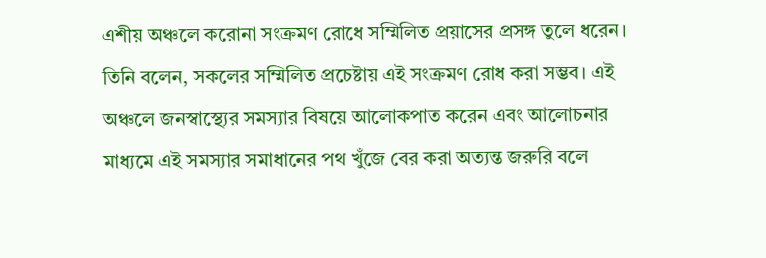এশীয় অঞ্চলে করোনা সংক্রমণ রোধে সম্মিলিত প্রয়াসের প্রসঙ্গ তুলে ধরেন। তিনি বলেন, সকলের সম্মিলিত প্রচেষ্টায় এই সংক্রমণ রোধ করা সম্ভব। এই অঞ্চলে জনস্বাস্থ্যের সমস্যার বিষয়ে আলোকপাত করেন এবং আলোচনার মাধ্যমে এই সমস্যার সমাধানের পথ খুঁজে বের করা অত্যন্ত জরুরি বলে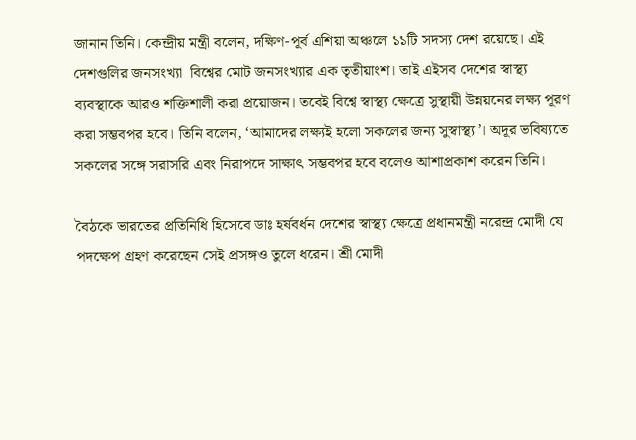জানান তিনি। কেন্দ্রীয় মন্ত্রী বলেন, দক্ষিণ-পূর্ব এশিয়া অঞ্চলে ১১টি সদস্য দেশ রয়েছে। এই দেশগুলির জনসংখ্যা  বিশ্বের মোট জনসংখ্যার এক তৃতীয়াংশ। তাই এইসব দেশের স্বাস্থ্য ব্যবস্থাকে আরও শক্তিশালী করা প্রয়োজন। তবেই বিশ্বে স্বাস্থ্য ক্ষেত্রে সুস্থায়ী উন্নয়নের লক্ষ্য পূরণ করা সম্ভবপর হবে। তিনি বলেন, ‘আমাদের লক্ষ্যই হলো সকলের জন্য সুস্বাস্থ্য’। অদূর ভবিষ্যতে সকলের সঙ্গে সরাসরি এবং নিরাপদে সাক্ষাৎ সম্ভবপর হবে বলেও আশাপ্রকাশ করেন তিনি।

বৈঠকে ভারতের প্রতিনিধি হিসেবে ডাঃ হর্ষবর্ধন দেশের স্বাস্থ্য ক্ষেত্রে প্রধানমন্ত্রী নরেন্দ্র মোদী যে পদক্ষেপ গ্রহণ করেছেন সেই প্রসঙ্গও তুলে ধরেন। শ্রী মোদী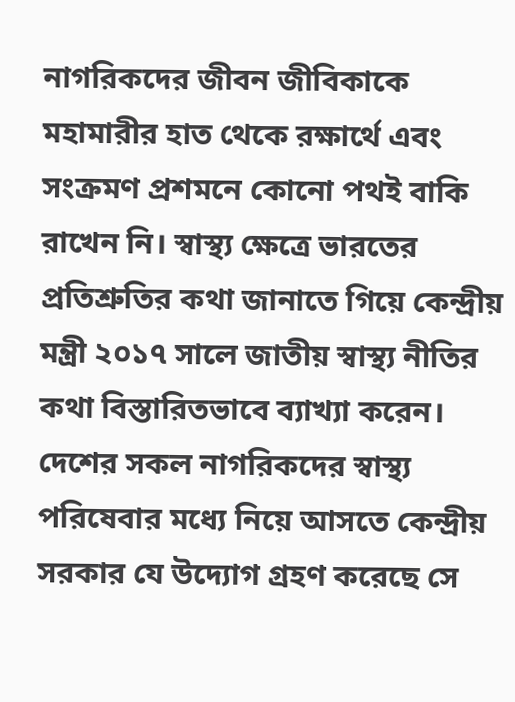নাগরিকদের জীবন জীবিকাকে মহামারীর হাত থেকে রক্ষার্থে এবং সংক্রমণ প্রশমনে কোনো পথই বাকি রাখেন নি। স্বাস্থ্য ক্ষেত্রে ভারতের প্রতিশ্রুতির কথা জানাতে গিয়ে কেন্দ্রীয় মন্ত্রী ২০১৭ সালে জাতীয় স্বাস্থ্য নীতির কথা বিস্তারিতভাবে ব্যাখ্যা করেন। দেশের সকল নাগরিকদের স্বাস্থ্য পরিষেবার মধ্যে নিয়ে আসতে কেন্দ্রীয় সরকার যে উদ্যোগ গ্রহণ করেছে সে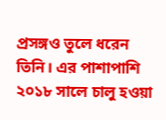প্রসঙ্গও তুলে ধরেন তিনি। এর পাশাপাশি ২০১৮ সালে চালু হওয়া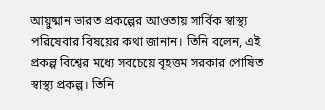আয়ুষ্মান ভারত প্রকল্পের আওতায় সার্বিক স্বাস্থ্য পরিষেবার বিষয়ের কথা জানান। তিনি বলেন, এই প্রকল্প বিশ্বের মধ্যে সবচেয়ে বৃহত্তম সরকার পোষিত স্বাস্থ্য প্রকল্প। তিনি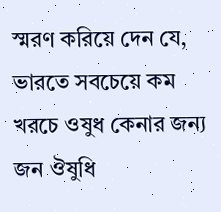স্মরণ করিয়ে দেন যে, ভারতে সবচেয়ে কম খরচে ওষুধ কেনার জন্য জন ঔষুধি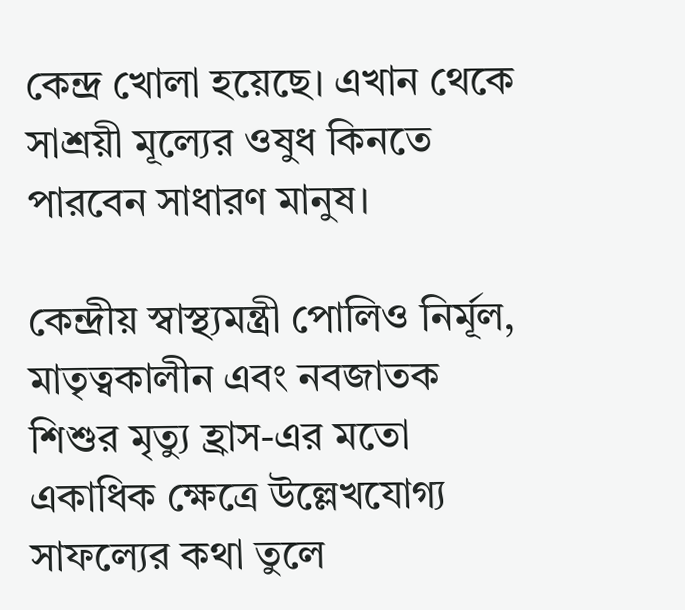কেন্দ্র খোলা হয়েছে। এখান থেকে সাশ্রয়ী মূল্যের ওষুধ কিনতে পারবেন সাধারণ মানুষ।

কেন্দ্রীয় স্বাস্থ্যমন্ত্রী পোলিও নির্মূল, মাতৃত্বকালীন এবং নবজাতক শিশুর মৃত্যু হ্রাস-এর মতো একাধিক ক্ষেত্রে উল্লেখযোগ্য সাফল্যের কথা তুলে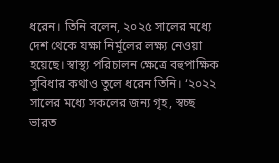ধরেন। তিনি বলেন, ২০২৫ সালের মধ্যে দেশ থেকে যক্ষা নির্মূলের লক্ষ্য নেওয়া হয়েছে। স্বাস্থ্য পরিচালন ক্ষেত্রে বহুপাক্ষিক সুবিধার কথাও তুলে ধরেন তিনি। ‘২০২২ সালের মধ্যে সকলের জন্য গৃহ, স্বচ্ছ ভারত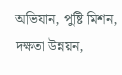অভিযান, পুষ্টি মিশন, দক্ষতা উন্নয়ন,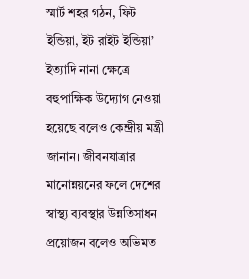স্মার্ট শহর গঠন, ফিট ইন্ডিয়া, ইট রাইট ইন্ডিয়া’ ইত্যাদি নানা ক্ষেত্রে বহুপাক্ষিক উদ্যোগ নেওয়া হয়েছে বলেও কেন্দ্রীয় মন্ত্রী জানান। জীবনযাত্রার মানোন্নয়নের ফলে দেশের স্বাস্থ্য ব্যবস্থার উন্নতিসাধন প্রয়োজন বলেও অভিমত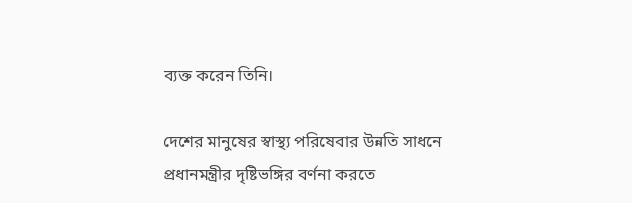ব্যক্ত করেন তিনি।

দেশের মানুষের স্বাস্থ্য পরিষেবার উন্নতি সাধনে প্রধানমন্ত্রীর দৃষ্টিভঙ্গির বর্ণনা করতে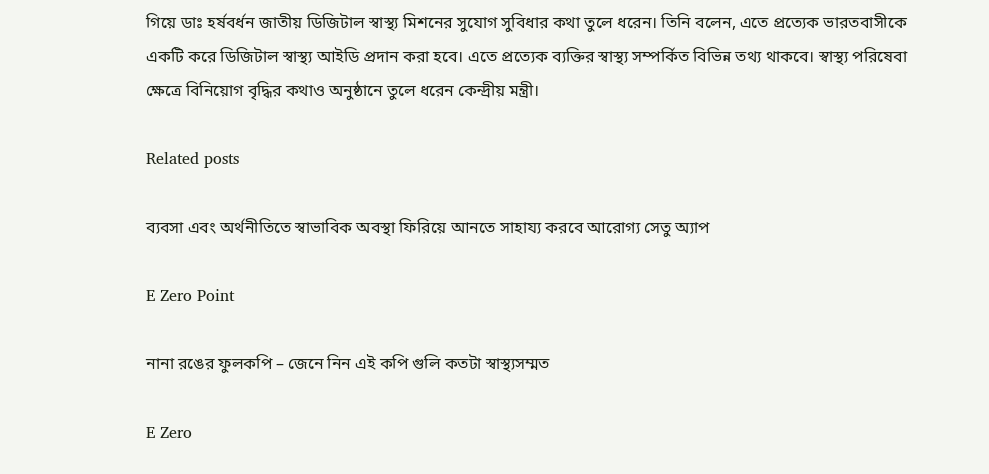গিয়ে ডাঃ হর্ষবর্ধন জাতীয় ডিজিটাল স্বাস্থ্য মিশনের সুযোগ সুবিধার কথা তুলে ধরেন। তিনি বলেন, এতে প্রত্যেক ভারতবাসীকে একটি করে ডিজিটাল স্বাস্থ্য আইডি প্রদান করা হবে। এতে প্রত্যেক ব্যক্তির স্বাস্থ্য সম্পর্কিত বিভিন্ন তথ্য থাকবে। স্বাস্থ্য পরিষেবা ক্ষেত্রে বিনিয়োগ বৃদ্ধির কথাও অনুষ্ঠানে তুলে ধরেন কেন্দ্রীয় মন্ত্রী।

Related posts

ব্যবসা এবং অর্থনীতিতে স্বাভাবিক অবস্থা ফিরিয়ে আনতে সাহায্য করবে আরোগ্য সেতু অ্যাপ

E Zero Point

নানা রঙের ফুলকপি – জেনে নিন এই কপি গুলি কতটা স্বাস্থ্যসম্মত

E Zero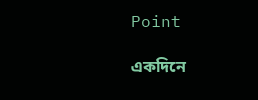Point

একদিনে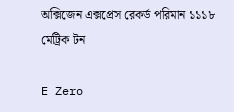অক্সিজেন এক্সপ্রেস রেকর্ড পরিমান ১১১৮ মেট্রিক টন

E Zero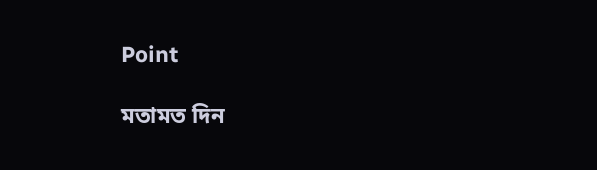Point

মতামত দিন